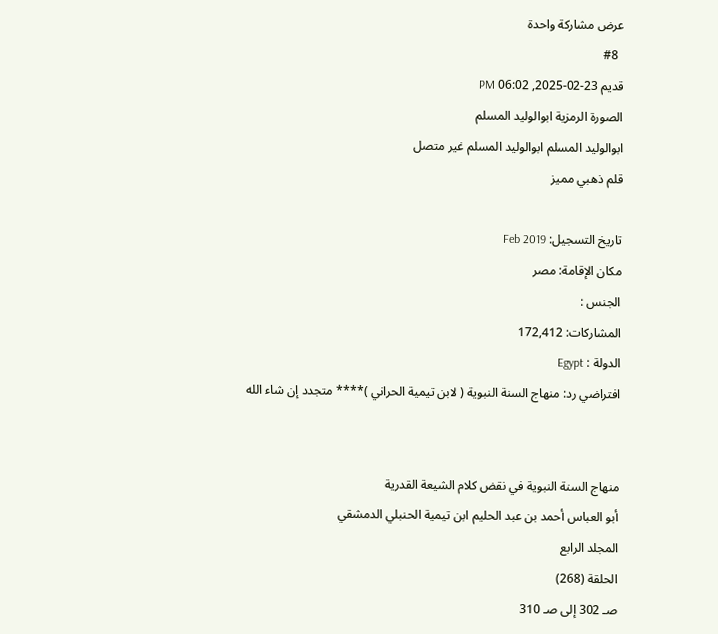عرض مشاركة واحدة
  #8
قديم 23-02-2025, 06:02 PM
الصورة الرمزية ابوالوليد المسلم
ابوالوليد المسلم ابوالوليد المسلم غير متصل
قلم ذهبي مميز

تاريخ التسجيل: Feb 2019
مكان الإقامة: مصر
الجنس :
المشاركات: 172,412
الدولة : Egypt
افتراضي رد: منهاج السنة النبوية ( لابن تيمية الحراني )**** متجدد إن شاء الله


منهاج السنة النبوية في نقض كلام الشيعة القدرية
أبو العباس أحمد بن عبد الحليم ابن تيمية الحنبلي الدمشقي
المجلد الرابع
الحلقة (268)
صـ 302 إلى صـ 310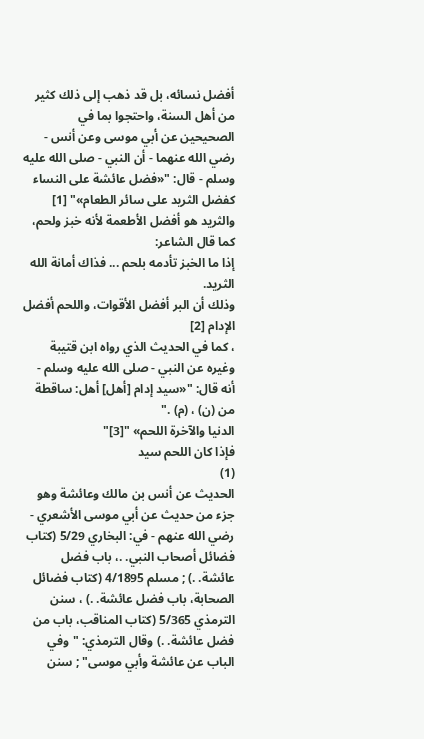أفضل نسائه، بل قد ذهب إلى ذلك كثير من أهل السنة، واحتجوا بما في الصحيحين عن أبي موسى وعن أنس - رضي الله عنهما - أن النبي - صلى الله عليه وسلم - قال: "«فضل عائشة على النساء كفضل الثريد على سائر الطعام»" [1]
والثريد هو أفضل الأطعمة لأنه خبز ولحم، كما قال الشاعر:
إذا ما الخبز تأدمه بلحم ... فذاك أمانة الله الثريد.
وذلك أن البر أفضل الأقوات، واللحم أفضل الإدام [2]
، كما في الحديث الذي رواه ابن قتيبة وغيره عن النبي - صلى الله عليه وسلم - أنه قال: "«سيد إدام [أهل] أهل: ساقطة من (ن) ، (م) ."
الدنيا والآخرة اللحم» "[3]"
فإذا كان اللحم سيد
(1)
الحديث عن أنس بن مالك وعائشة وهو جزء من حديث عن أبي موسى الأشعري - رضي الله عنهم - في: البخاري 5/29 (كتاب فضائل أصحاب النبي. .، باب فضل عائشة. .) ; مسلم 4/1895 (كتاب فضائل الصحابة، باب فضل عائشة. .) ، سنن الترمذي 5/365 (كتاب المناقب، باب من فضل عائشة. .) وقال الترمذي: "وفي الباب عن عائشة وأبي موسى" ; سنن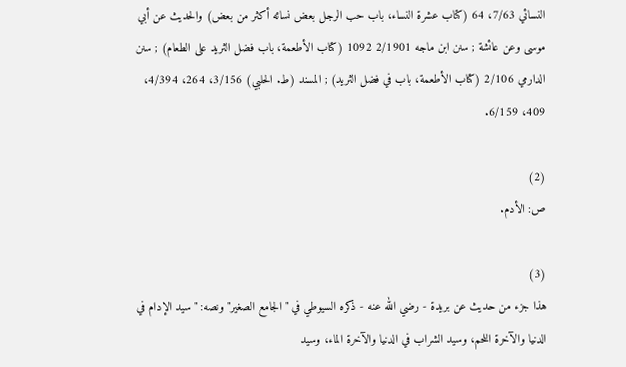النسائي 7/63، 64 (كتاب عشرة النساء، باب حب الرجل بعض نسائه أكثر من بعض) والحديث عن أبي موسى وعن عائشة ; سنن ابن ماجه 2/1901 1092 (كتاب الأطعمة، باب فضل الثريد على الطعام) ; سنن الدارمي 2/106 (كتاب الأطعمة، باب في فضل الثريد) ; المسند (ط. الحلبي) 3/156، 264، 4/394، 409، 6/159.

(2)
ص: الأدم.

(3)
هذا جزء من حديث عن بريدة - رضي الله عنه - ذكره السيوطي في "الجامع الصغير" ونصه: "سيد الإدام في الدنيا والآخرة اللحم، وسيد الشراب في الدنيا والآخرة الماء، وسيد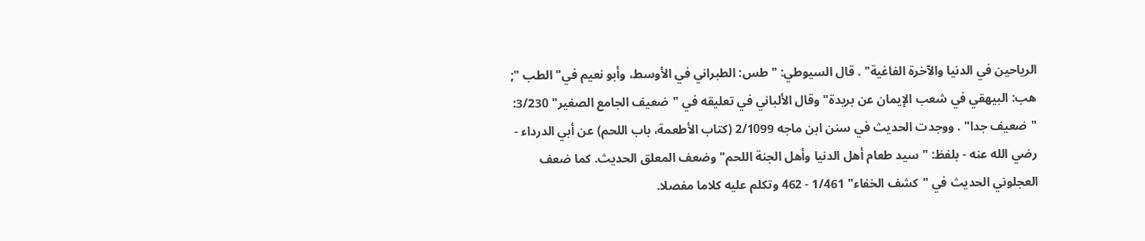الرياحين في الدنيا والآخرة الفاغية" . قال السيوطي: "طس: الطبراني في الأوسط، وأبو نعيم في" الطب "; هب: البيهقي في شعب الإيمان عن بريدة" وقال الألباني في تعليقه في "ضعيف الجامع الصغير" 3/230: "ضعيف جدا" . ووجدت الحديث في سنن ابن ماجه 2/1099 (كتاب الأطعمة، باب اللحم) عن أبي الدرداء - رضي الله عنه - بلفظ: "سيد طعام أهل الدنيا وأهل الجنة اللحم" وضعف المعلق الحديث. كما ضعف العجلوني الحديث في "كشف الخفاء" 1/461 - 462 وتكلم عليه كلاما مفصلا.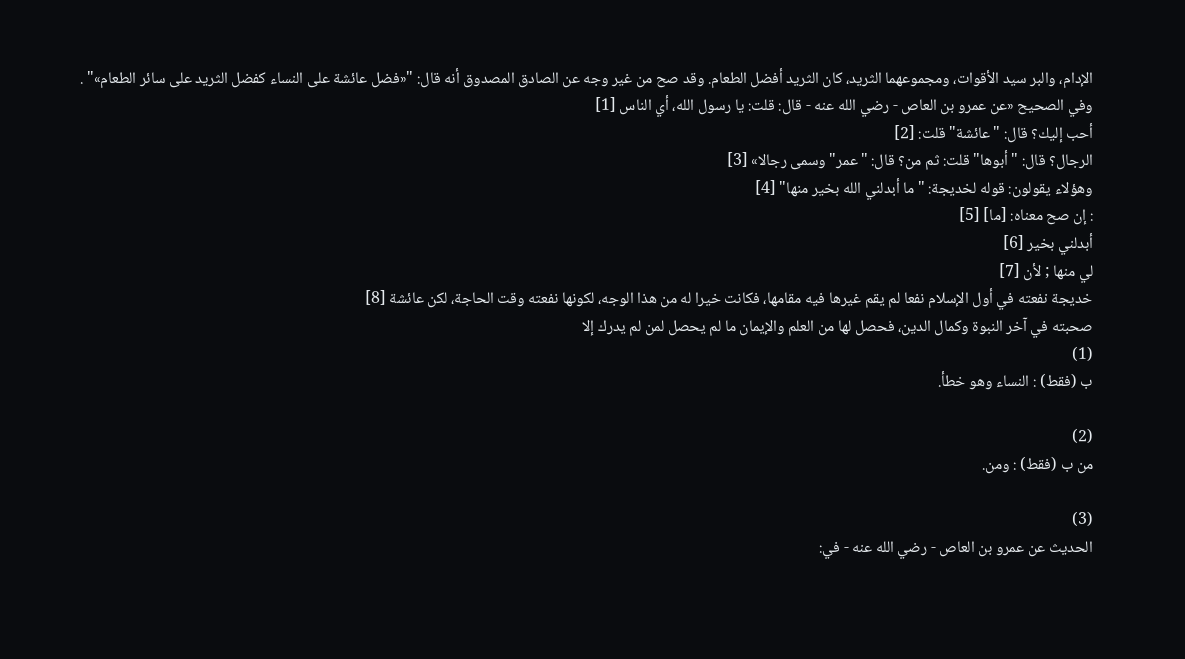الإدام، والبر سيد الأقوات، ومجموعهما الثريد، كان الثريد أفضل الطعام. وقد صح من غير وجه عن الصادق المصدوق أنه قال: "«فضل عائشة على النساء كفضل الثريد على سائر الطعام»" .
وفي الصحيح «عن عمرو بن العاص - رضي الله عنه - قال: قلت: يا رسول الله، أي الناس [1]
أحب إليك؟ قال: "عائشة" قلت: [2]
الرجال؟ قال: "أبوها" قلت: ثم من؟ قال: "عمر" وسمى رجالا» [3]
وهؤلاء يقولون: قوله لخديجة: "ما أبدلني الله بخير منها" [4]
: إن صح معناه: [ما] [5]
أبدلني بخير [6]
لي منها ; لأن [7]
خديجة نفعته في أول الإسلام نفعا لم يقم غيرها فيه مقامها، فكانت خيرا له من هذا الوجه، لكونها نفعته وقت الحاجة، لكن عائشة [8]
صحبته في آخر النبوة وكمال الدين، فحصل لها من العلم والإيمان ما لم يحصل لمن لم يدرك إلا
(1)
ب (فقط) : النساء وهو خطأ.

(2)
من ب (فقط) : ومن.

(3)
الحديث عن عمرو بن العاص - رضي الله عنه - في: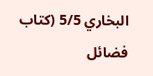البخاري 5/5 (كتاب فضائل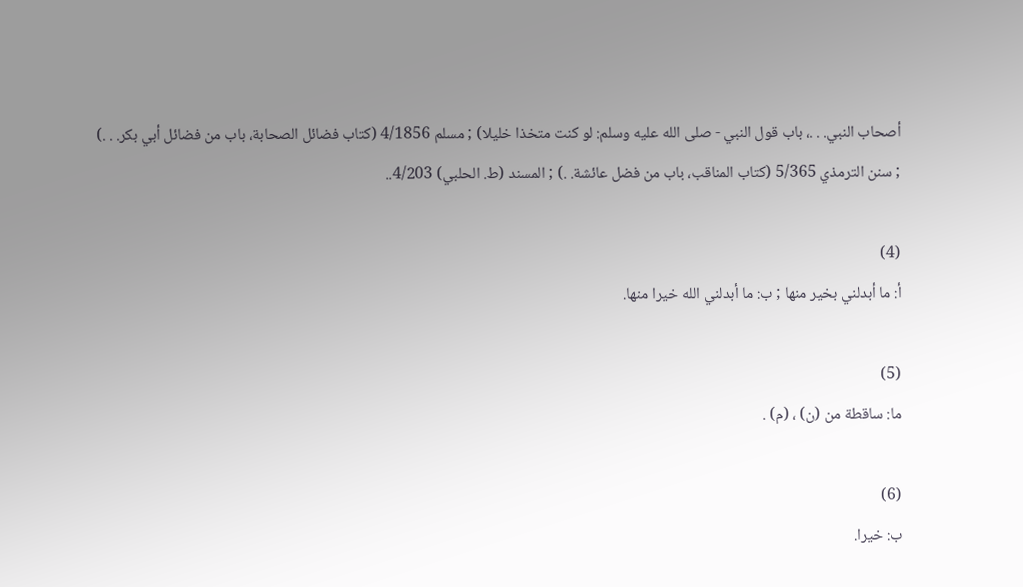أصحاب النبي. . .، باب قول النبي - صلى الله عليه وسلم: لو كنت متخذا خليلا) ; مسلم 4/1856 (كتاب فضائل الصحابة، باب من فضائل أبي بكر. . .) ; سنن الترمذي 5/365 (كتاب المناقب، باب من فضل عائشة. .) ; المسند (ط. الحلبي) 4/203..

(4)
أ: ما أبدلني بخير منها ; ب: ما أبدلني الله خيرا منها.

(5)
ما: ساقطة من (ن) ، (م) .

(6)
ب: خيرا.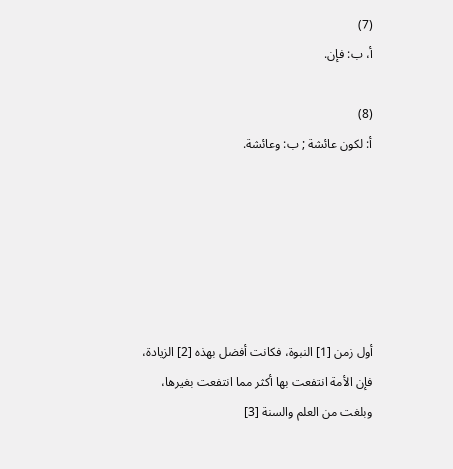(7)
أ، ب: فإن.

(8)
أ: لكون عائشة ; ب: وعائشة.






أول زمن [1] النبوة، فكانت أفضل بهذه [2] الزيادة، فإن الأمة انتفعت بها أكثر مما انتفعت بغيرها، وبلغت من العلم والسنة [3]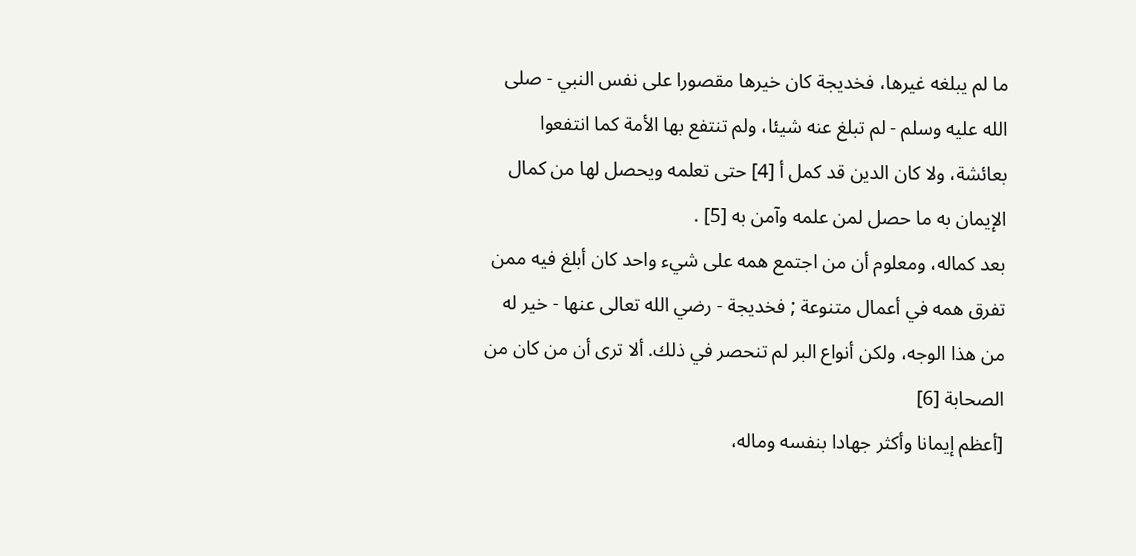ما لم يبلغه غيرها، فخديجة كان خيرها مقصورا على نفس النبي - صلى الله عليه وسلم - لم تبلغ عنه شيئا، ولم تنتفع بها الأمة كما انتفعوا بعائشة، ولا كان الدين قد كمل أ [4] حتى تعلمه ويحصل لها من كمال الإيمان به ما حصل لمن علمه وآمن به [5] .
بعد كماله، ومعلوم أن من اجتمع همه على شيء واحد كان أبلغ فيه ممن تفرق همه في أعمال متنوعة ; فخديجة - رضي الله تعالى عنها - خير له من هذا الوجه، ولكن أنواع البر لم تنحصر في ذلك. ألا ترى أن من كان من الصحابة [6]
[أعظم إيمانا وأكثر جهادا بنفسه وماله،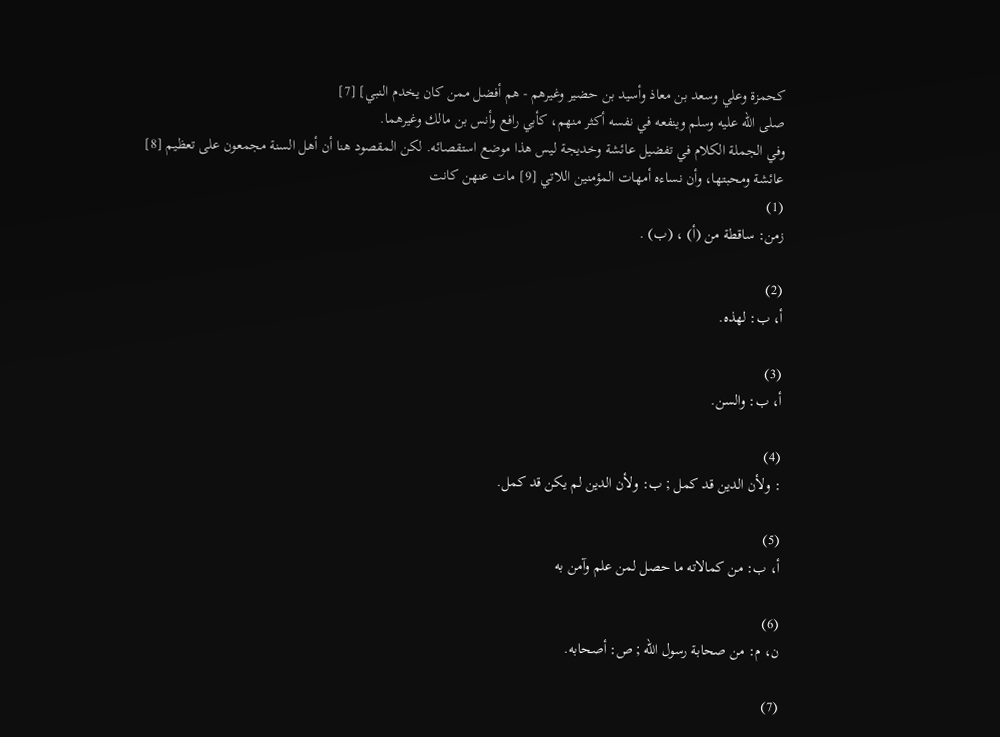كحمزة وعلي وسعد بن معاذ وأسيد بن حضير وغيرهم - هم أفضل ممن كان يخدم النبي] [7]
صلى الله عليه وسلم وينفعه في نفسه أكثر منهم، كأبي رافع وأنس بن مالك وغيرهما.
وفي الجملة الكلام في تفضيل عائشة وخديجة ليس هذا موضع استقصائه. لكن المقصود هنا أن أهل السنة مجمعون على تعظيم [8]
عائشة ومحبتها، وأن نساءه أمهات المؤمنين اللاتي [9] مات عنهن كانت
(1)
زمن: ساقطة من (أ) ، (ب) .

(2)
أ، ب: لهذه.

(3)
أ، ب: والسن.

(4)
: ولأن الدين قد كمل ; ب: ولأن الدين لم يكن قد كمل.

(5)
أ، ب: من كمالاته ما حصل لمن علم وآمن به

(6)
ن، م: من صحابة رسول الله ; ص: أصحابه.

(7)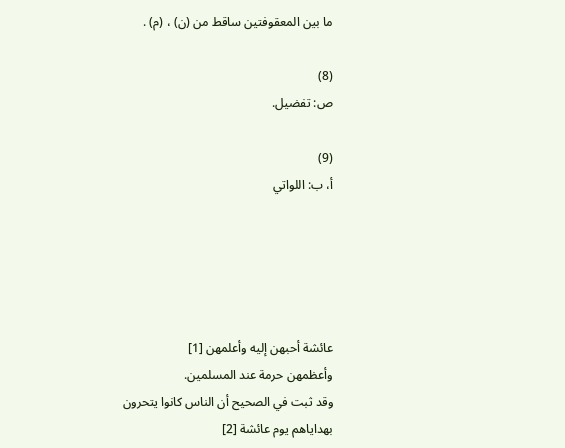ما بين المعقوفتين ساقط من (ن) ، (م) .

(8)
ص: تفضيل.

(9)
أ، ب: اللواتي





عائشة أحبهن إليه وأعلمهن [1]
وأعظمهن حرمة عند المسلمين.
وقد ثبت في الصحيح أن الناس كانوا يتحرون بهداياهم يوم عائشة [2]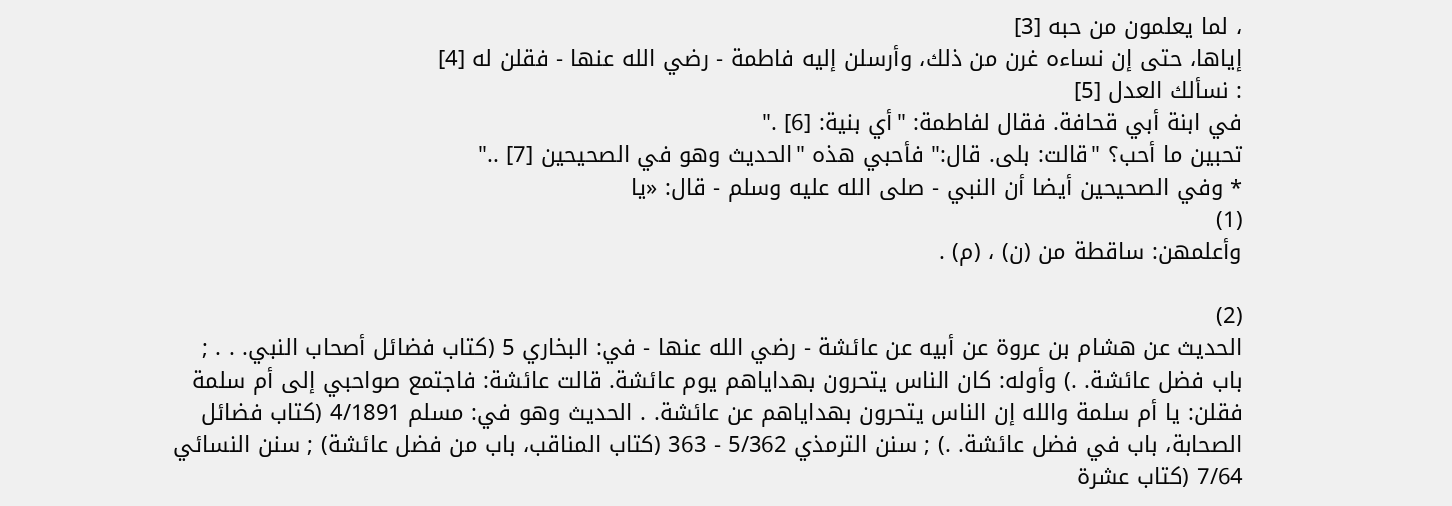، لما يعلمون من حبه [3]
إياها، حتى إن نساءه غرن من ذلك، وأرسلن إليه فاطمة - رضي الله عنها - فقلن له [4]
: نسألك العدل [5]
في ابنة أبي قحافة. فقال لفاطمة: "أي بنية: [6] ."
تحبين ما أحب؟ "قالت: بلى. قال:" فأحبي هذه "الحديث وهو في الصحيحين [7] .."
* وفي الصحيحين أيضا أن النبي - صلى الله عليه وسلم - قال: «يا
(1)
وأعلمهن: ساقطة من (ن) ، (م) .

(2)
الحديث عن هشام بن عروة عن أبيه عن عائشة - رضي الله عنها - في: البخاري 5 (كتاب فضائل أصحاب النبي. . . ; باب فضل عائشة. .) وأوله: كان الناس يتحرون بهداياهم يوم عائشة. قالت عائشة: فاجتمع صواحبي إلى أم سلمة فقلن: يا أم سلمة والله إن الناس يتحرون بهداياهم عن عائشة. . الحديث وهو في: مسلم 4/1891 (كتاب فضائل الصحابة، باب في فضل عائشة. .) ; سنن الترمذي 5/362 - 363 (كتاب المناقب، باب من فضل عائشة) ; سنن النسائي 7/64 (كتاب عشرة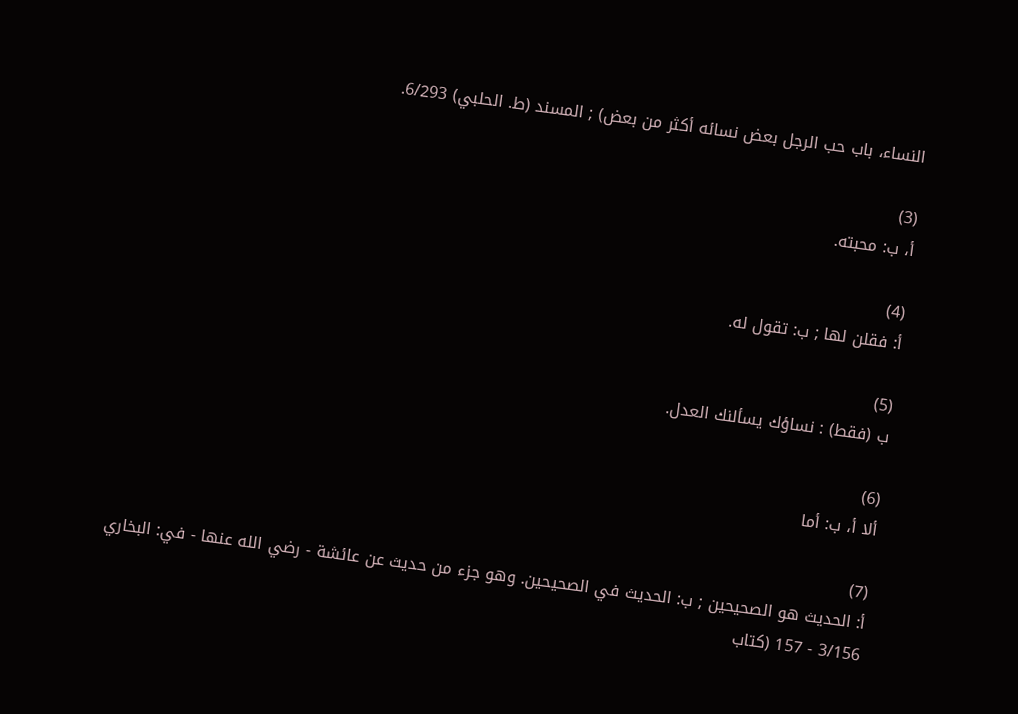النساء، باب حب الرجل بعض نسائه أكثر من بعض) ; المسند (ط. الحلبي) 6/293.

(3)
أ، ب: محبته.

(4)
أ: فقلن لها ; ب: تقول له.

(5)
ب (فقط) : نساؤك يسألنك العدل.

(6)
ألا أ، ب: أما

(7)
أ: الحديث هو الصحيحين ; ب: الحديث في الصحيحين. وهو جزء من حديث عن عائشة - رضي الله عنها - في: البخاري 3/156 - 157 (كتاب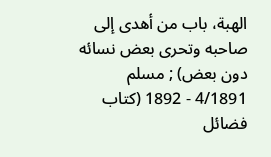الهبة، باب من أهدى إلى صاحبه وتحرى بعض نسائه دون بعض) ; مسلم 4/1891 - 1892 (كتاب فضائل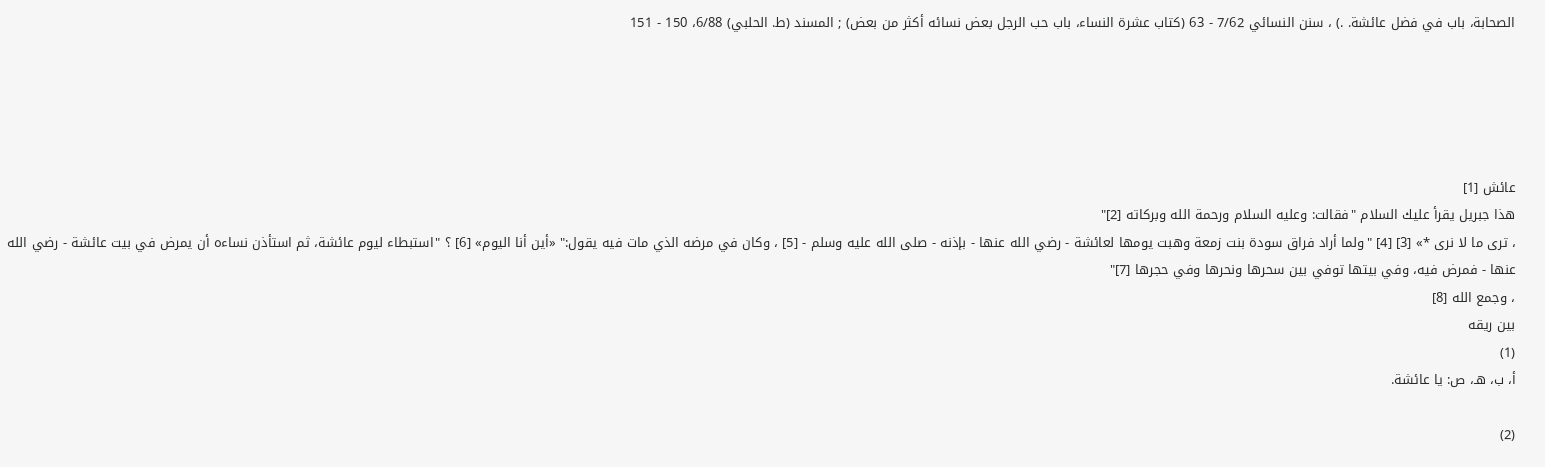الصحابة، باب في فضل عائشة. .) ، سنن النسائي 7/62 - 63 (كتاب عشرة النساء، باب حب الرجل بعض نسائه أكثر من بعض) ; المسند (ط. الحلبي) 6/88، 150 - 151





عائش [1]
هذا جبريل يقرأ عليك السلام "فقالت: وعليه السلام ورحمة الله وبركاته [2]"
، ترى ما لا نرى *» [3] [4] "ولما أراد فراق سودة بنت زمعة وهبت يومها لعائشة - رضي الله عنها - بإذنه - صلى الله عليه وسلم - [5] ، وكان في مرضه الذي مات فيه يقول:" «أين أنا اليوم» [6] ؟ "استبطاء ليوم عائشة، ثم استأذن نساءه أن يمرض في بيت عائشة - رضي الله عنها - فمرض فيه، وفي بيتها توفي بين سحرها ونحرها وفي حجرها [7]"
، وجمع الله [8]
بين ريقه
(1)
أ، ب، هـ، ص: يا عائشة.

(2)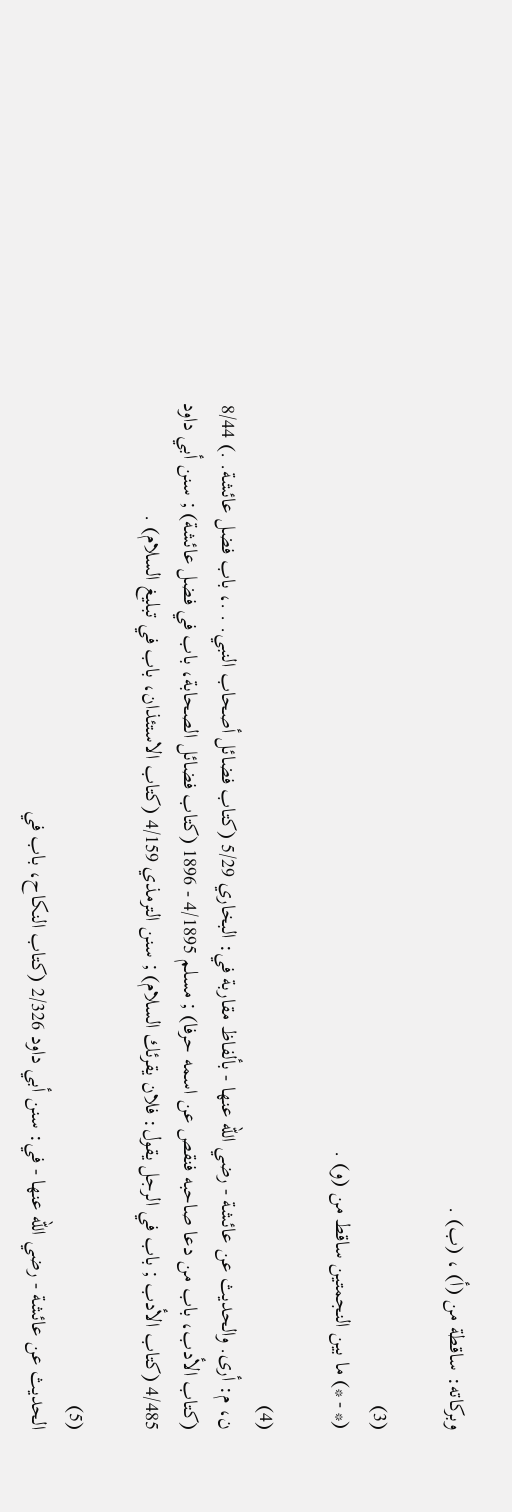وبركاته: ساقطة من (أ) ، (ب) .

(3)
(* - *) ما بين النجمتين ساقط من (و) .

(4)
ن، م: أرى. والحديث عن عائشة - رضي الله عنها - بألفاظ مقاربة في: البخاري 5/29 (كتاب فضائل أصحاب النبي. . .، باب فضل عائشة. .) 8/44 (كتاب الأدب، باب من دعا صاحبه فنقص عن اسمه حرفا) ; مسلم 4/1895 - 1896 (كتاب فضائل الصحابة، باب في فضل عائشة) ; سنن أبي داود 4/485 (كتاب الأدب ; باب في الرجل يقول: فلان يقرئك السلام) ; سنن الترمذي 4/159 (كتاب الاستئذان، باب في تبليغ السلام) .

(5)
الحديث عن عائشة - رضي الله عنها - في: سنن أبي داود 2/326 (كتاب النكاح، باب في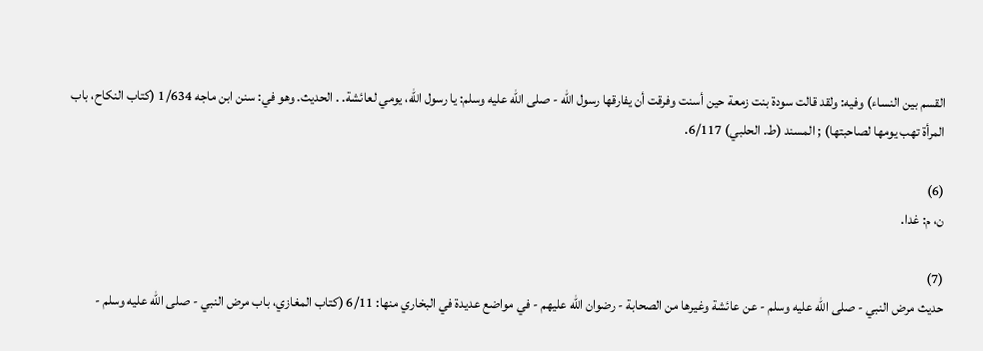القسم بين النساء) وفيه: ولقد قالت سودة بنت زمعة حين أسنت وفرقت أن يفارقها رسول الله - صلى الله عليه وسلم: يا رسول الله، يومي لعائشة. . الحديث. وهو في: سنن ابن ماجه 1/634 (كتاب النكاح، باب المرأة تهب يومها لصاحبتها) ; المسند (ط. الحلبي) 6/117.

(6)
ن، م: غدا.

(7)
حديث مرض النبي - صلى الله عليه وسلم - عن عائشة وغيرها من الصحابة - رضوان الله عليهم - في مواضع عديدة في البخاري منها: 6/11 (كتاب المغازي، باب مرض النبي - صلى الله عليه وسلم -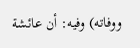ووفاته) وفيه: أن عائشة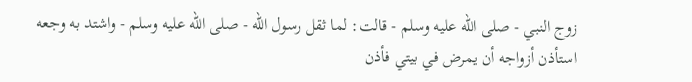زوج النبي - صلى الله عليه وسلم - قالت: لما ثقل رسول الله - صلى الله عليه وسلم - واشتد به وجعه استأذن أزواجه أن يمرض في بيتي فأذن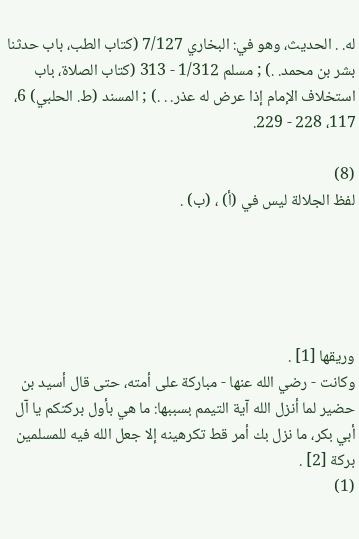له. . الحديث، وهو في: البخاري 7/127 (كتاب الطب، باب حدثنا بشر بن محمد. .) ; مسلم 1/312 - 313 (كتاب الصلاة، باب استخلاف الإمام إذا عرض له عذر. . .) ; المسند (ط. الحلبي) 6، 117، 228 - 229.

(8)
لفظ الجلالة ليس في (أ) ، (ب) .





وريقها [1] .
وكانت - رضي الله عنها - مباركة على أمته، حتى قال أسيد بن حضير لما أنزل الله آية التيمم بسببها: ما هي بأول بركتكم يا آل أبي بكر، ما نزل بك أمر قط تكرهينه إلا جعل الله فيه للمسلمين بركة [2] .
(1)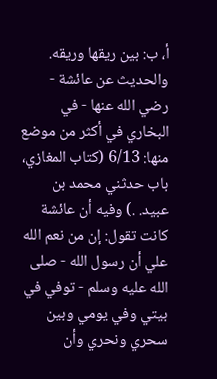أ، ب: بين ريقها وريقه. والحديث عن عائشة - رضي الله عنها - في البخاري في أكثر من موضع منها: 6/13 (كتاب المغازي، باب حدثني محمد بن عبيد. .) وفيه أن عائشة كانت تقول: إن من نعم الله علي أن رسول الله - صلى الله عليه وسلم - توفي في بيتي وفي يومي وبين سحري ونحري وأن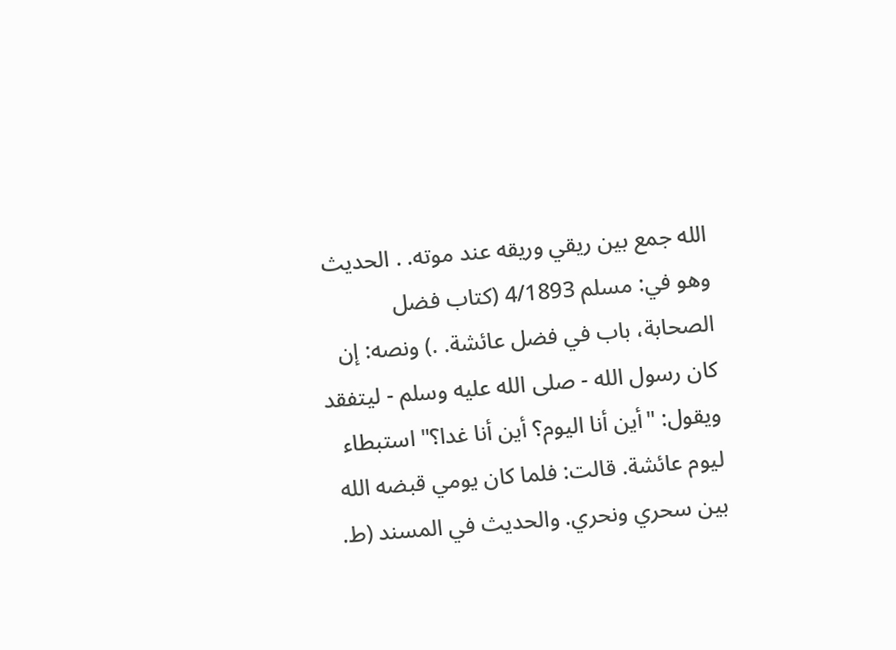الله جمع بين ريقي وريقه عند موته. . الحديث وهو في: مسلم 4/1893 (كتاب فضل الصحابة، باب في فضل عائشة. .) ونصه: إن كان رسول الله - صلى الله عليه وسلم - ليتفقد ويقول: "أين أنا اليوم؟ أين أنا غدا؟" استبطاء ليوم عائشة. قالت: فلما كان يومي قبضه الله بين سحري ونحري. والحديث في المسند (ط.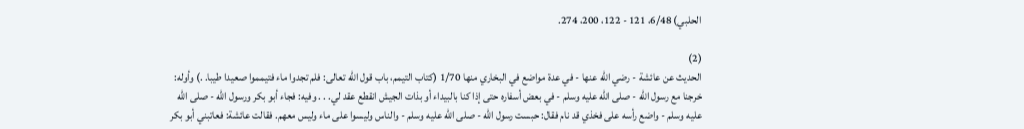الحلبي) 6/48، 121 - 122، 200، 274.

(2)
الحديث عن عائشة - رضي الله عنها - في عدة مواضع في البخاري منها 1/70 (كتاب التيمم، باب قول الله تعالى: فلم تجدوا ماء فتيمموا صعيدا طيبا. .) وأوله: خرجنا مع رسول الله - صلى الله عليه وسلم - في بعض أسفاره حتى إذا كنا بالبيداء أو بذات الجيش انقطع عقد لي. . . وفيه: فجاء أبو بكر ورسول الله - صلى الله عليه وسلم - واضع رأسه على فخذي قد نام فقال: حبست رسول الله - صلى الله عليه وسلم - والناس وليسوا على ماء وليس معهم. فقالت عائشة: فعاتبني أبو بكر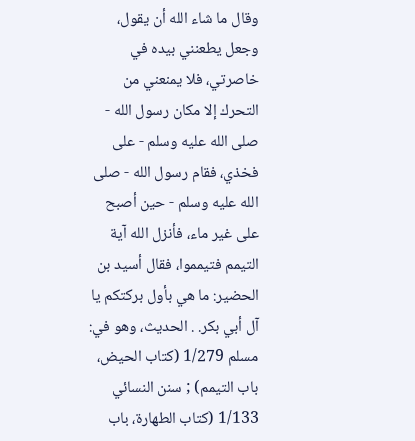وقال ما شاء الله أن يقول، وجعل يطعنني بيده في خاصرتي، فلا يمنعني من التحرك إلا مكان رسول الله - صلى الله عليه وسلم - على فخذي، فقام رسول الله - صلى الله عليه وسلم - حين أصبح على غير ماء، فأنزل الله آية التيمم فتيمموا، فقال أسيد بن الحضير: ما هي بأول بركتكم يا آل أبي بكر. . الحديث، وهو في: مسلم 1/279 (كتاب الحيض، باب التيمم) ; سنن النسائي 1/133 (كتاب الطهارة، باب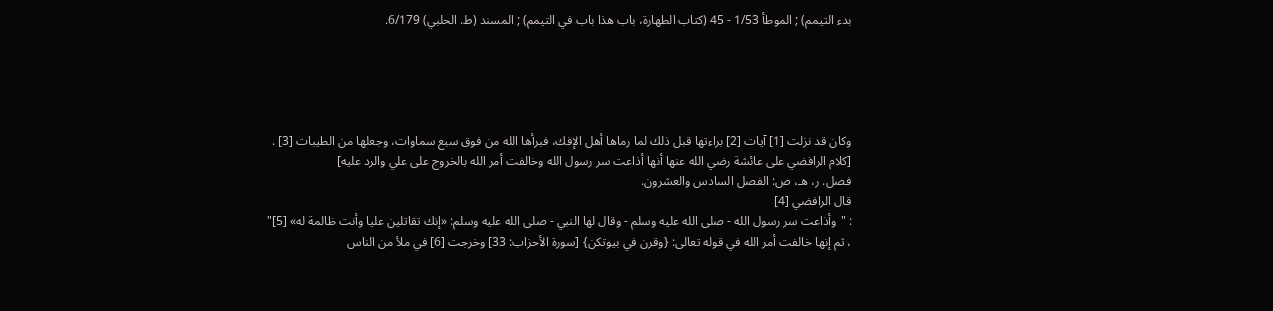بدء التيمم) ; الموطأ 1/53 - 45 (كتاب الطهارة، باب هذا باب في التيمم) ; المسند (ط. الحلبي) 6/179.





وكان قد نزلت [1] آيات [2] براءتها قبل ذلك لما رماها أهل الإفك، فبرأها الله من فوق سبع سماوات، وجعلها من الطيبات [3] .
[كلام الرافضي على عائشة رضي الله عنها أنها أذاعت سر رسول الله وخالفت أمر الله بالخروج على علي والرد عليه]
فصل. ر، هـ، ص: الفصل السادس والعشرون.
قال الرافضي [4]
: "وأذاعت سر رسول الله - صلى الله عليه وسلم - وقال لها النبي - صلى الله عليه وسلم: «إنك تقاتلين عليا وأنت ظالمة له» [5]"
، ثم إنها خالفت أمر الله في قوله تعالى: {وقرن في بيوتكن} [سورة الأحزاب: 33] وخرجت [6] في ملأ من الناس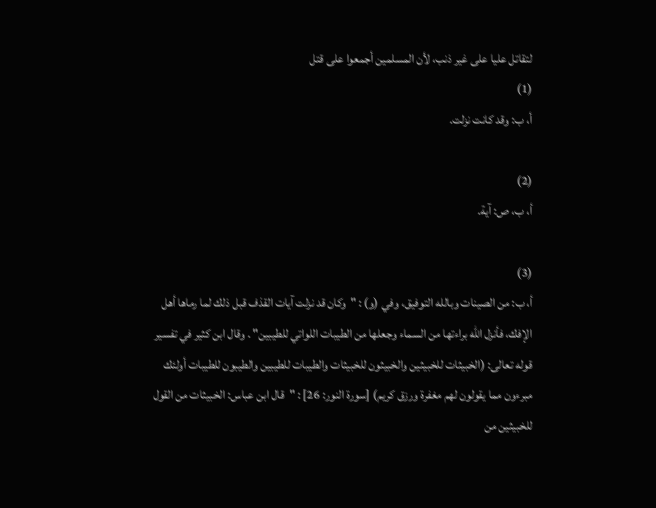لتقاتل عليا على غير ذنب، لأن المسلمين أجمعوا على قتل
(1)
أ، ب: وقد كانت نزلت.

(2)
أ، ب، ص: آية.

(3)
أ، ب: من الصينات وبالله التوفيق، وفي (و) : "وكان قد نزلت آيات القذف قبل ذلك لما رماها أهل الإفك، فأنزل الله براءتها من السماء وجعلها من الطيبات اللواتي للطيبين" . وقال ابن كثير في تفسير قوله تعالى: (الخبيثات للخبيثين والخبيثون للخبيثات والطيبات للطيبين والطيبون للطيبات أولئك مبرءون مما يقولون لهم مغفرة ورزق كريم) [سورة النور: 26] : "قال ابن عباس: الخبيثات من القول للخبيثين من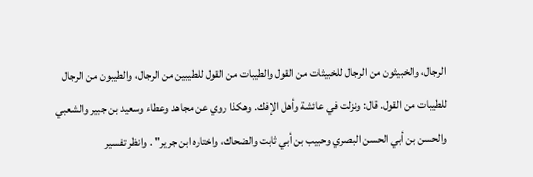الرجال، والخبيثون من الرجال للخبيثات من القول والطيبات من القول للطيبين من الرجال، والطيبون من الرجال للطيبات من القول. قال: ونزلت في عائشة وأهل الإفك. وهكذا روي عن مجاهد وعطاء وسعيد بن جبير والشعبي والحسن بن أبي الحسن البصري وحبيب بن أبي ثابت والضحاك، واختاره ابن جرير" . وانظر تفسير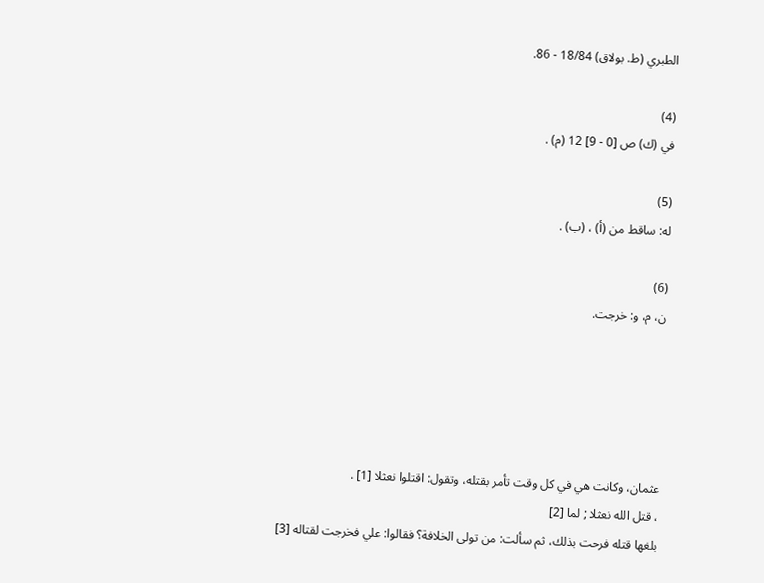الطبري (ط. بولاق) 18/84 - 86.

(4)
في (ك) ص [0 - 9] 12 (م) .

(5)
له: ساقط من (أ) ، (ب) .

(6)
ن، م، و: خرجت.





عثمان، وكانت هي في كل وقت تأمر بقتله، وتقول: اقتلوا نعثلا [1] .
، قتل الله نعثلا ; لما [2]
بلغها قتله فرحت بذلك، ثم سألت: من تولى الخلافة؟ فقالوا: علي فخرجت لقتاله [3]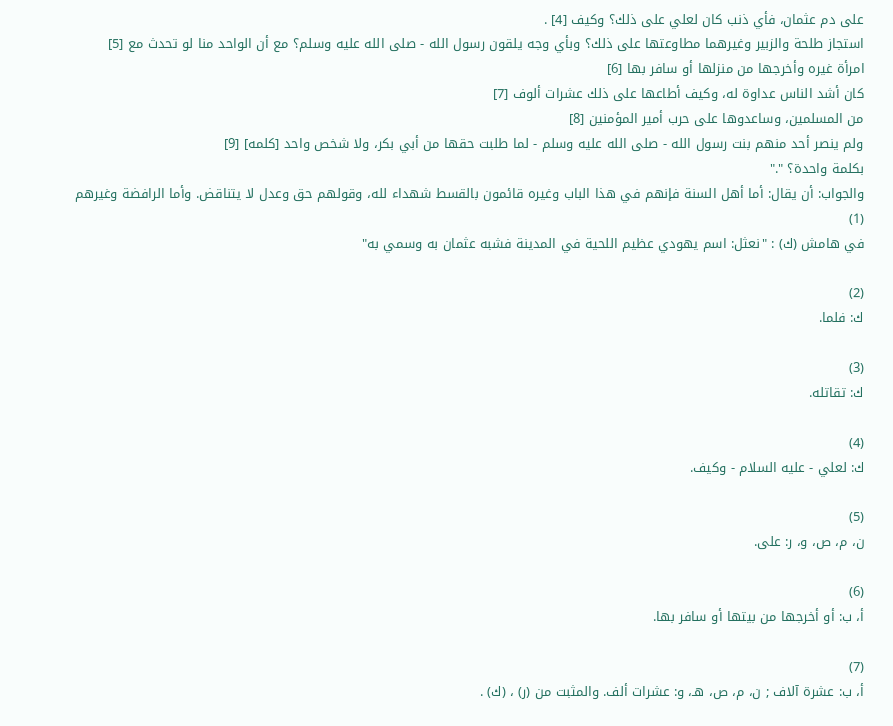على دم عثمان، فأي ذنب كان لعلي على ذلك؟ وكيف [4] .
استجاز طلحة والزبير وغيرهما مطاوعتها على ذلك؟ وبأي وجه يلقون رسول الله - صلى الله عليه وسلم؟ مع أن الواحد منا لو تحدث مع [5]
امرأة غيره وأخرجها من منزلها أو سافر بها [6]
كان أشد الناس عداوة له، وكيف أطاعها على ذلك عشرات ألوف [7]
من المسلمين، وساعدوها على حرب أمير المؤمنين [8]
ولم ينصر أحد منهم بنت رسول الله - صلى الله عليه وسلم - لما طلبت حقها من أبي بكر، ولا شخص واحد [كلمه] [9]
بكلمة واحدة؟ "."
والجواب: أن يقال: أما أهل السنة فإنهم في هذا الباب وغيره قائمون بالقسط شهداء لله، وقولهم حق وعدل لا يتناقض. وأما الرافضة وغيرهم
(1)
في هامش (ك) : "نعثل: اسم يهودي عظيم اللحية في المدينة فشبه عثمان به وسمي به"

(2)
ك: فلما.

(3)
ك: تقاتله.

(4)
ك: لعلي - عليه السلام - وكيف.

(5)
ن، م، ص، و، ر: على.

(6)
أ، ب: أو أخرجها من بيتها أو سافر بها.

(7)
أ، ب: عشرة آلاف ; ن، م، ص، هـ، و: عشرات ألف. والمثبت من (ر) ، (ك) .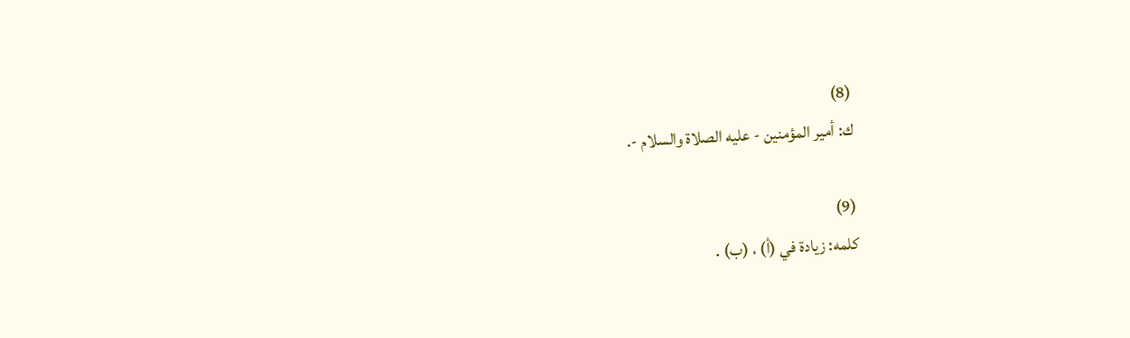(8)
ك: أمير المؤمنين - عليه الصلاة والسلام -.

(9)
كلمه: زيادة في (أ) ، (ب) .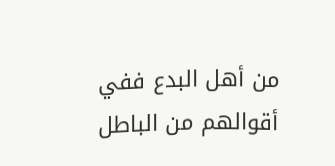من أهل البدع ففي أقوالهم من الباطل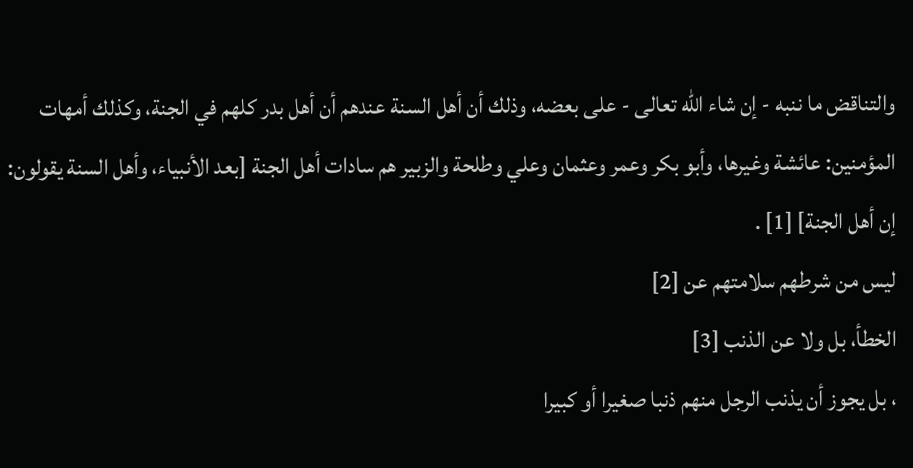والتناقض ما ننبه - إن شاء الله تعالى - على بعضه، وذلك أن أهل السنة عندهم أن أهل بدر كلهم في الجنة، وكذلك أمهات المؤمنين: عائشة وغيرها، وأبو بكر وعمر وعثمان وعلي وطلحة والزبير هم سادات أهل الجنة [بعد الأنبياء، وأهل السنة يقولون: إن أهل الجنة] [1] .
ليس من شرطهم سلامتهم عن [2]
الخطأ، بل ولا عن الذنب [3]
، بل يجوز أن يذنب الرجل منهم ذنبا صغيرا أو كبيرا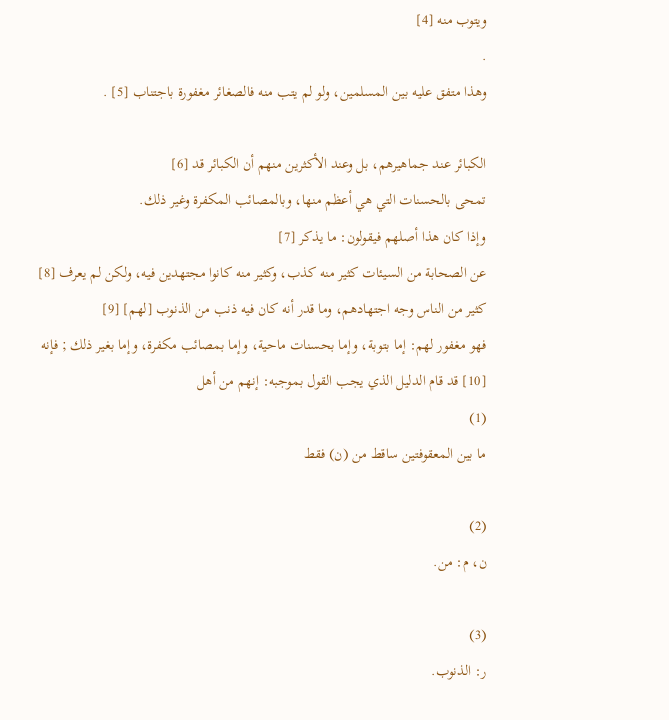ويتوب منه [4]
.
وهذا متفق عليه بين المسلمين، ولو لم يتب منه فالصغائر مغفورة باجتناب [5] .

الكبائر عند جماهيرهم، بل وعند الأكثرين منهم أن الكبائر قد [6]
تمحى بالحسنات التي هي أعظم منها، وبالمصائب المكفرة وغير ذلك.
وإذا كان هذا أصلهم فيقولون: ما يذكر [7]
عن الصحابة من السيئات كثير منه كذب، وكثير منه كانوا مجتهدين فيه، ولكن لم يعرف [8]
كثير من الناس وجه اجتهادهم، وما قدر أنه كان فيه ذنب من الذنوب [لهم] [9]
فهو مغفور لهم: إما بتوبة، وإما بحسنات ماحية، وإما بمصائب مكفرة، وإما بغير ذلك ; فإنه [10] قد قام الدليل الذي يجب القول بموجبه: إنهم من أهل
(1)
ما بين المعقوفتين ساقط من (ن) فقط

(2)
ن، م: من.

(3)
ر: الذنوب.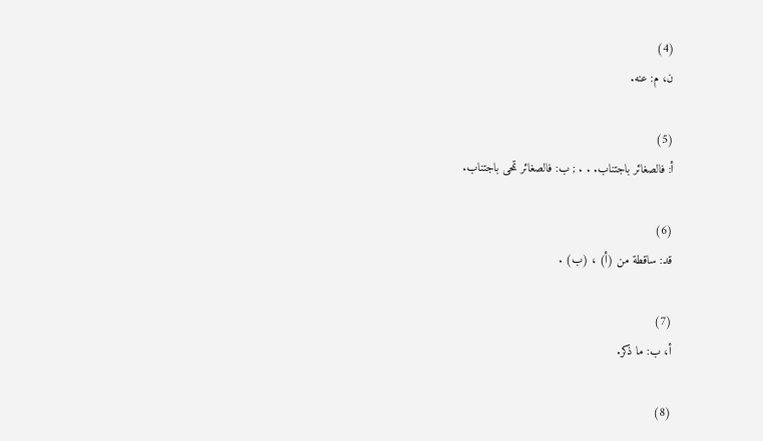(4)
ن، م: عنه.

(5)
أ: فالصغائر باجتناب. . . ; ب: فالصغائر تمحى باجتناب.

(6)
قد: ساقطة من (أ) ، (ب) .

(7)
أ، ب: ما ذكر.

(8)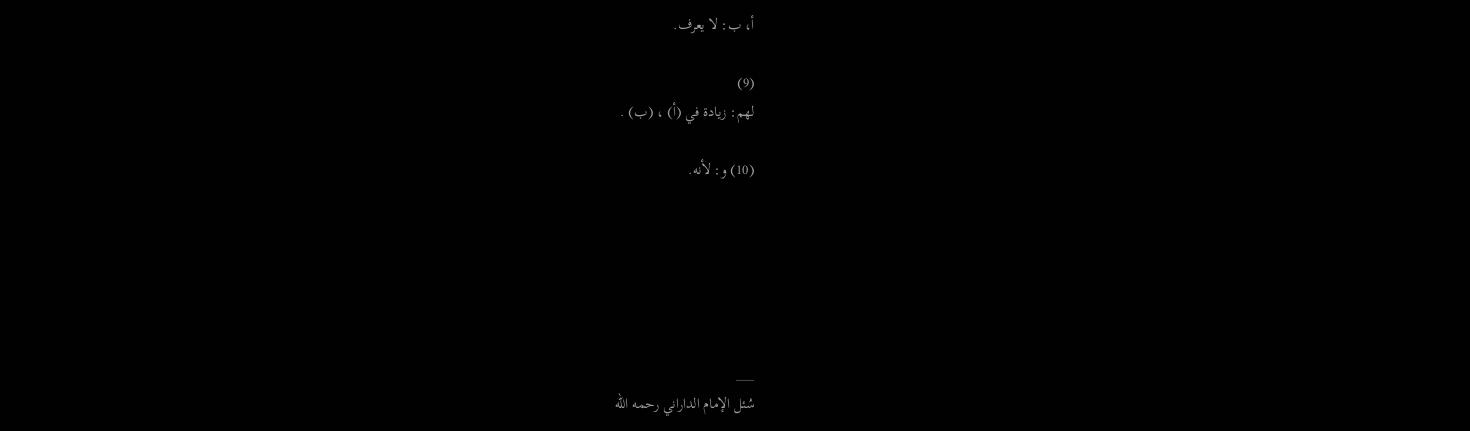أ، ب: لا يعرف.

(9)
لهم: زيادة في (أ) ، (ب) .

(10) و: لأنه.






___
سُئل الإمام الداراني رحمه الله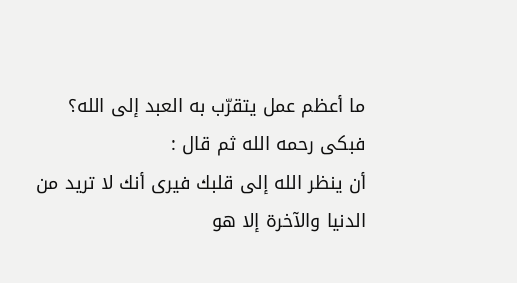ما أعظم عمل يتقرّب به العبد إلى الله؟
فبكى رحمه الله ثم قال :
أن ينظر الله إلى قلبك فيرى أنك لا تريد من الدنيا والآخرة إلا هو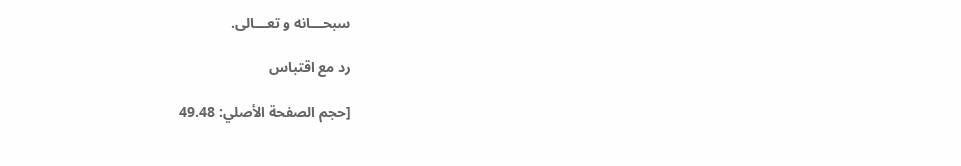سبحـــانه و تعـــالى.

رد مع اقتباس

[حجم الصفحة الأصلي: 49.48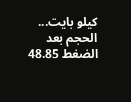كيلو بايت... الحجم بعد الضغط 48.85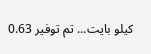كيلو بايت... تم توفير 0.63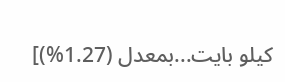كيلو بايت...بمعدل (1.27%)]